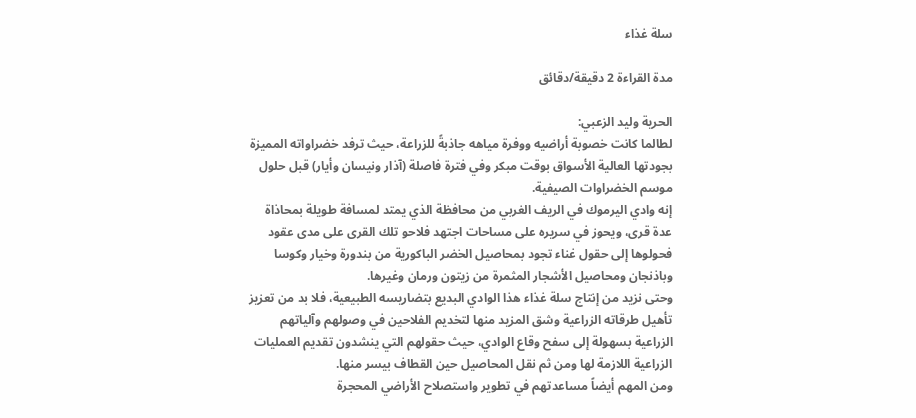سلة غذاء

مدة القراءة 2 دقيقة/دقائق

الحرية وليد الزعبي:
لطالما كانت خصوبة أراضيه ووفرة مياهه جاذبةً للزراعة، حيث ترفد خضراواته المميزة بجودتها العالية الأسواق بوقت مبكر وفي فترة فاصلة (آذار ونيسان وأيار) قبل حلول موسم الخضراوات الصيفية.
إنه وادي اليرموك في الريف الغربي من محافظة الذي يمتد لمسافة طويلة بمحاذاة عدة قرى، ويحوز في سريره على مساحات اجتهد فلاحو تلك القرى على مدى عقود فحولوها إلى حقول غناء تجود بمحاصيل الخضر الباكورية من بندورة وخيار وكوسا وباذنجان ومحاصيل الأشجار المثمرة من زيتون ورمان وغيرها.
وحتى نزيد من إنتاج سلة غذاء هذا الوادي البديع بتضاريسه الطبيعية، فلا بد من تعزيز تأهيل طرقاته الزراعية وشق المزيد منها لتخديم الفلاحين في وصولهم وآلياتهم الزراعية بسهولة إلى سفح وقاع الوادي، حيث حقولهم التي ينشدون تقديم العمليات الزراعية اللازمة لها ومن ثم نقل المحاصيل حين القطاف بيسر منها.
ومن المهم أيضاً مساعدتهم في تطوير واستصلاح الأراضي المحجرة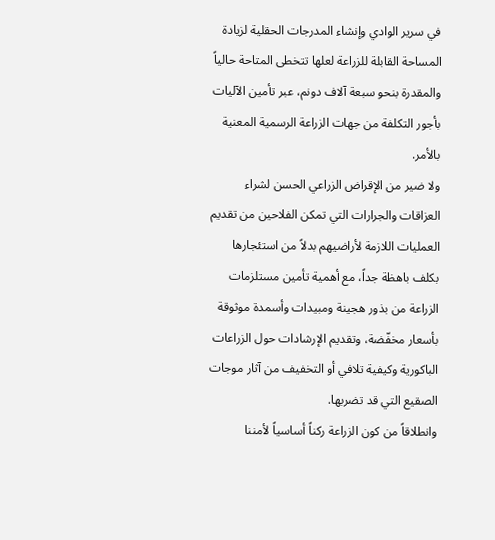في سرير الوادي وإنشاء المدرجات الحقلية لزيادة المساحة القابلة للزراعة لعلها تتخطى المتاحة حالياً والمقدرة بنحو سبعة آلاف دونم، عبر تأمين الآليات بأجور التكلفة من جهات الزراعة الرسمية المعنية بالأمر.
ولا ضير من الإقراض الزراعي الحسن لشراء العزاقات والجرارات التي تمكن الفلاحين من تقديم العمليات اللازمة لأراضيهم بدلاً من استئجارها بكلف باهظة جداً، مع أهمية تأمين مستلزمات الزراعة من بذور هجينة ومبيدات وأسمدة موثوقة بأسعار مخفّضة، وتقديم الإرشادات حول الزراعات الباكورية وكيفية تلافي أو التخفيف من آثار موجات الصقيع التي قد تضربها.
وانطلاقاً من كون الزراعة ركناً أساسياً لأمننا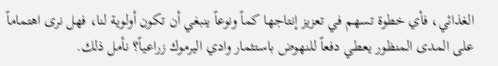الغذائي، فأي خطوة تسهم في تعزيز إنتاجها كماً ونوعاً ينبغي أن تكون أولوية لنا، فهل نرى اهتماماً على المدى المنظور يعطي دفعاً للنهوض باستثمار وادي اليرموك زراعياً؟ نأمل ذلك.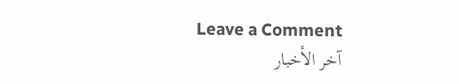Leave a Comment
آخر الأخبار